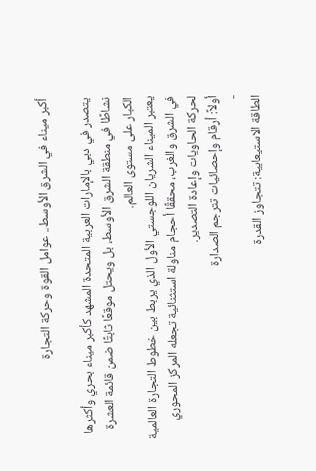أكبر ميناء في الشرق الأوسط.. عوامل القوة وحركة التجارة

يتصدر في دبي بالإمارات العربية المتحدة المشهد كأكبر ميناء بحري وأكثرها نشاطًا في منطقة الشرق الأوسط، بل ويحتل موقعًا ثابتًا ضمن قائمة العشرة الكبار على مستوى العالم.
يعتبر الميناء الشريان اللوجستي الأول الذي يربط بين خطوط التجارة العالمية في الشرق والغرب، محققًا أحجام مناولة استثنائية تجعله المركز المحوري لحركة الحاويات وإعادة التصدير.
أولاً: أرقام وإحصائيات تترجم الصدارة
-
الطاقة الاستيعابية: تتجاوز القدرة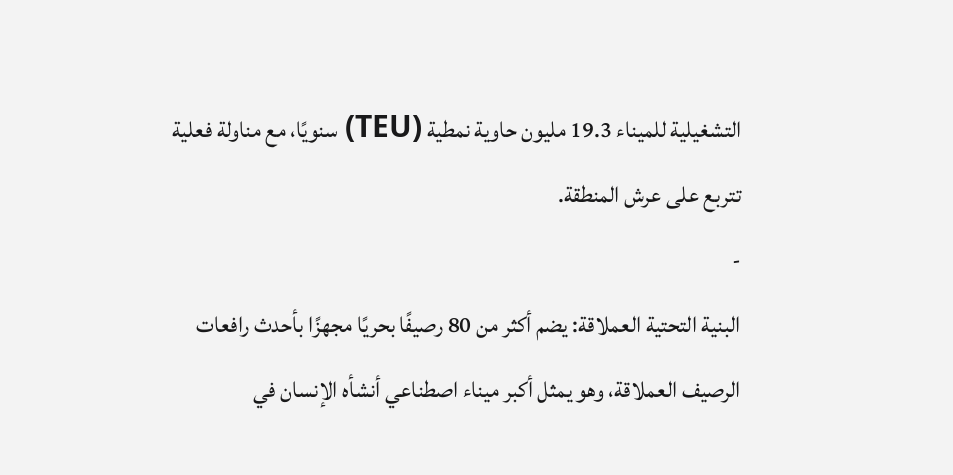التشغيلية للميناء 19.3 مليون حاوية نمطية (TEU) سنويًا، مع مناولة فعلية تتربع على عرش المنطقة.
-
البنية التحتية العملاقة: يضم أكثر من 80 رصيفًا بحريًا مجهزًا بأحدث رافعات الرصيف العملاقة، وهو يمثل أكبر ميناء اصطناعي أنشأه الإنسان في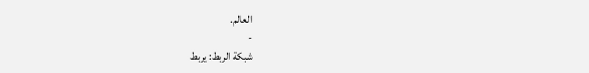العالم.
-
شبكة الربط: يربط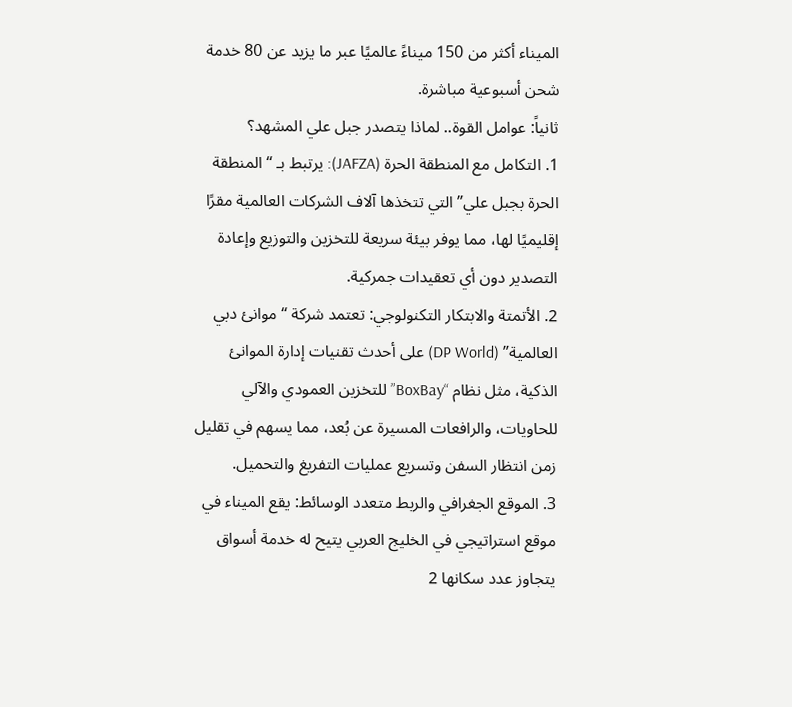الميناء أكثر من 150 ميناءً عالميًا عبر ما يزيد عن 80 خدمة شحن أسبوعية مباشرة.
ثانياً: عوامل القوة.. لماذا يتصدر جبل علي المشهد؟
1. التكامل مع المنطقة الحرة (JAFZA): يرتبط بـ “المنطقة الحرة بجبل علي” التي تتخذها آلاف الشركات العالمية مقرًا إقليميًا لها، مما يوفر بيئة سريعة للتخزين والتوزيع وإعادة التصدير دون أي تعقيدات جمركية.
2. الأتمتة والابتكار التكنولوجي: تعتمد شركة “موانئ دبي العالمية” (DP World) على أحدث تقنيات إدارة الموانئ الذكية، مثل نظام “BoxBay” للتخزين العمودي والآلي للحاويات، والرافعات المسيرة عن بُعد، مما يسهم في تقليل زمن انتظار السفن وتسريع عمليات التفريغ والتحميل.
3. الموقع الجغرافي والربط متعدد الوسائط: يقع الميناء في موقع استراتيجي في الخليج العربي يتيح له خدمة أسواق يتجاوز عدد سكانها 2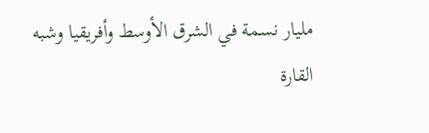مليار نسمة في الشرق الأوسط وأفريقيا وشبه القارة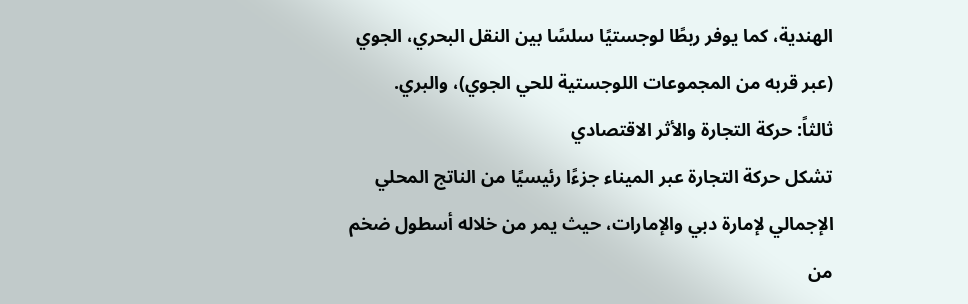الهندية، كما يوفر ربطًا لوجستيًا سلسًا بين النقل البحري، الجوي (عبر قربه من المجموعات اللوجستية للحي الجوي)، والبري.
ثالثاً: حركة التجارة والأثر الاقتصادي
تشكل حركة التجارة عبر الميناء جزءًا رئيسيًا من الناتج المحلي الإجمالي لإمارة دبي والإمارات، حيث يمر من خلاله أسطول ضخم من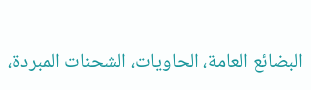البضائع العامة، الحاويات، الشحنات المبردة،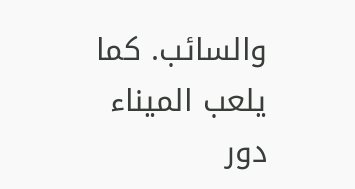والسائب. كما يلعب الميناء دور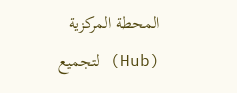المحطة المركزية (Hub) لتجميع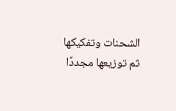الشحنات وتفكيكها ثم توزيعها مجددًا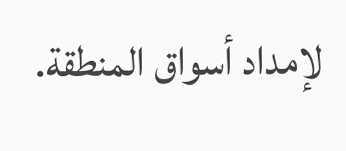لإمداد أسواق المنطقة.